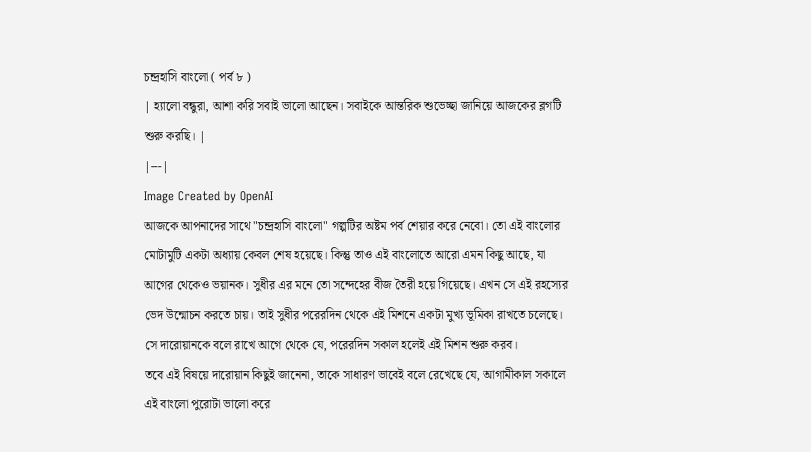চন্দ্রহাসি বাংলো ( পর্ব ৮ )
| হ্যালো বন্ধুরা, আশা করি সবাই ভালো আছেন। সবাইকে আন্তরিক শুভেচ্ছা জানিয়ে আজকের ব্লগটি শুরু করছি। |
|---|
Image Created by OpenAI
আজকে আপনাদের সাথে "চন্দ্রহাসি বাংলো" গল্পটির অষ্টম পর্ব শেয়ার করে নেবো। তো এই বাংলোর মোটামুটি একটা অধ্যায় কেবল শেষ হয়েছে। কিন্তু তাও এই বাংলোতে আরো এমন কিছু আছে, যা আগের থেকেও ভয়ানক। সুধীর এর মনে তো সন্দেহের বীজ তৈরী হয়ে গিয়েছে। এখন সে এই রহস্যের ভেদ উন্মোচন করতে চায়। তাই সুধীর পরেরদিন থেকে এই মিশনে একটা মুখ্য ভূমিকা রাখতে চলেছে। সে দারোয়ানকে বলে রাখে আগে থেকে যে, পরেরদিন সকাল হলেই এই মিশন শুরু করব।
তবে এই বিষয়ে দারোয়ান কিছুই জানেনা, তাকে সাধারণ ভাবেই বলে রেখেছে যে, আগামীকাল সকালে এই বাংলো পুরোটা ভালো করে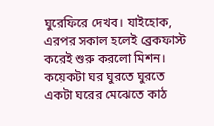ঘুরেফিরে দেখব। যাইহোক, এরপর সকাল হলেই ব্রেকফাস্ট করেই শুরু করলো মিশন। কয়েকটা ঘর ঘুরতে ঘুরতে একটা ঘরের মেঝেতে কাঠ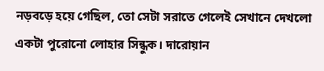নড়বড়ে হয়ে গেছিল, তো সেটা সরাতে গেলেই সেখানে দেখলো একটা পুরোনো লোহার সিন্ধুক। দারোয়ান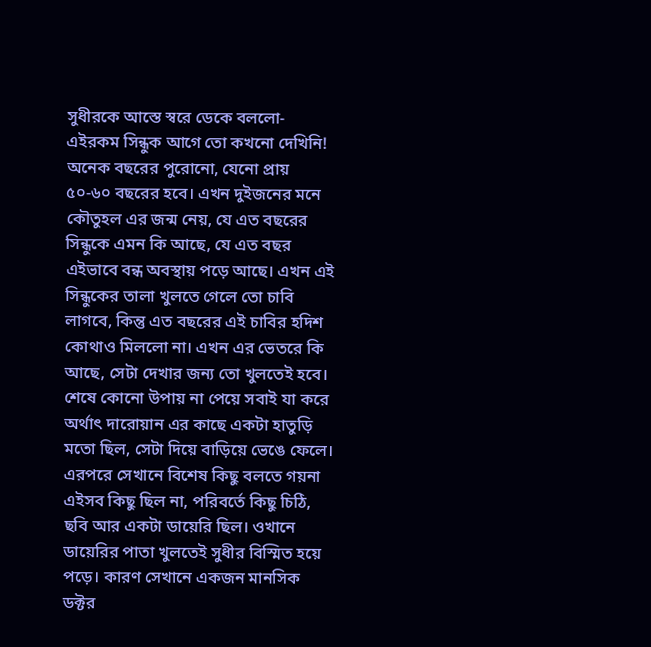সুধীরকে আস্তে স্বরে ডেকে বললো- এইরকম সিন্ধুক আগে তো কখনো দেখিনি!
অনেক বছরের পুরোনো, যেনো প্রায় ৫০-৬০ বছরের হবে। এখন দুইজনের মনে কৌতুহল এর জন্ম নেয়, যে এত বছরের সিন্ধুকে এমন কি আছে, যে এত বছর এইভাবে বন্ধ অবস্থায় পড়ে আছে। এখন এই সিন্ধুকের তালা খুলতে গেলে তো চাবি লাগবে, কিন্তু এত বছরের এই চাবির হদিশ কোথাও মিললো না। এখন এর ভেতরে কি আছে, সেটা দেখার জন্য তো খুলতেই হবে। শেষে কোনো উপায় না পেয়ে সবাই যা করে অর্থাৎ দারোয়ান এর কাছে একটা হাতুড়ি মতো ছিল, সেটা দিয়ে বাড়িয়ে ভেঙে ফেলে।
এরপরে সেখানে বিশেষ কিছু বলতে গয়না এইসব কিছু ছিল না, পরিবর্তে কিছু চিঠি, ছবি আর একটা ডায়েরি ছিল। ওখানে ডায়েরির পাতা খুলতেই সুধীর বিস্মিত হয়ে পড়ে। কারণ সেখানে একজন মানসিক ডক্টর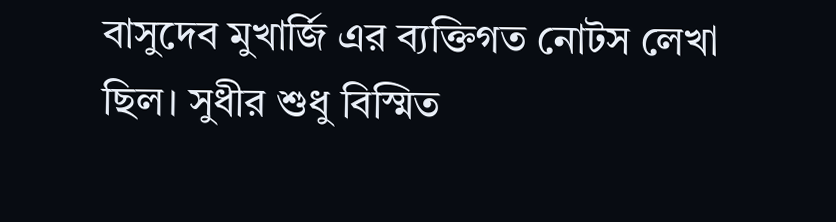বাসুদেব মুখার্জি এর ব্যক্তিগত নোটস লেখা ছিল। সুধীর শুধু বিস্মিত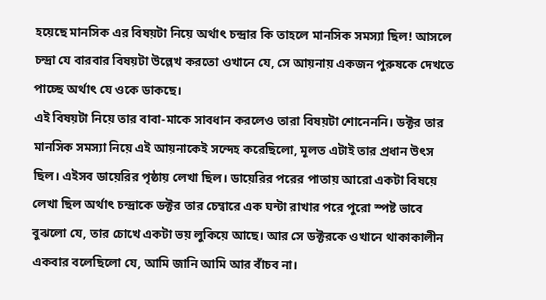হয়েছে মানসিক এর বিষয়টা নিয়ে অর্থাৎ চন্দ্রার কি তাহলে মানসিক সমস্যা ছিল! আসলে চন্দ্রা যে বারবার বিষয়টা উল্লেখ করতো ওখানে যে, সে আয়নায় একজন পুরুষকে দেখতে পাচ্ছে অর্থাৎ যে ওকে ডাকছে।
এই বিষয়টা নিয়ে তার বাবা-মাকে সাবধান করলেও তারা বিষয়টা শোনেননি। ডক্টর তার মানসিক সমস্যা নিয়ে এই আয়নাকেই সন্দেহ করেছিলো, মূলত এটাই তার প্রধান উৎস ছিল। এইসব ডায়েরির পৃষ্ঠায় লেখা ছিল। ডায়েরির পরের পাতায় আরো একটা বিষয়ে লেখা ছিল অর্থাৎ চন্দ্রাকে ডক্টর তার চেম্বারে এক ঘন্টা রাখার পরে পুরো স্পষ্ট ভাবে বুঝলো যে, তার চোখে একটা ভয় লুকিয়ে আছে। আর সে ডক্টরকে ওখানে থাকাকালীন একবার বলেছিলো যে, আমি জানি আমি আর বাঁচব না।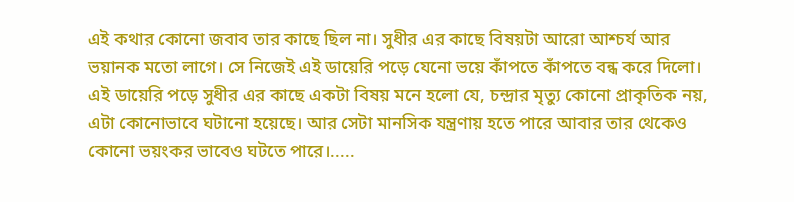এই কথার কোনো জবাব তার কাছে ছিল না। সুধীর এর কাছে বিষয়টা আরো আশ্চর্য আর ভয়ানক মতো লাগে। সে নিজেই এই ডায়েরি পড়ে যেনো ভয়ে কাঁপতে কাঁপতে বন্ধ করে দিলো। এই ডায়েরি পড়ে সুধীর এর কাছে একটা বিষয় মনে হলো যে, চন্দ্রার মৃত্যু কোনো প্রাকৃতিক নয়, এটা কোনোভাবে ঘটানো হয়েছে। আর সেটা মানসিক যন্ত্রণায় হতে পারে আবার তার থেকেও কোনো ভয়ংকর ভাবেও ঘটতে পারে।.....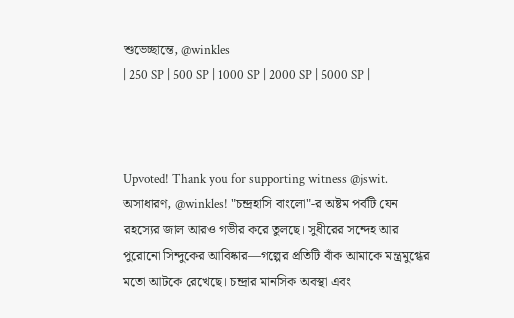শুভেচ্ছান্তে, @winkles
| 250 SP | 500 SP | 1000 SP | 2000 SP | 5000 SP |



Upvoted! Thank you for supporting witness @jswit.
অসাধারণ, @winkles! "চন্দ্রহাসি বাংলো"-র অষ্টম পর্বটি যেন রহস্যের জাল আরও গভীর করে তুলছে। সুধীরের সন্দেহ আর পুরোনো সিন্দুকের আবিষ্কার—গল্পের প্রতিটি বাঁক আমাকে মন্ত্রমুগ্ধের মতো আটকে রেখেছে। চন্দ্রার মানসিক অবস্থা এবং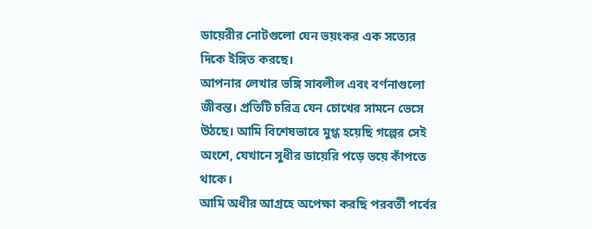ডায়েরীর নোটগুলো যেন ভয়ংকর এক সত্যের দিকে ইঙ্গিত করছে।
আপনার লেখার ভঙ্গি সাবলীল এবং বর্ণনাগুলো জীবন্ত। প্রতিটি চরিত্র যেন চোখের সামনে ভেসে উঠছে। আমি বিশেষভাবে মুগ্ধ হয়েছি গল্পের সেই অংশে, যেখানে সুধীর ডায়েরি পড়ে ভয়ে কাঁপতে থাকে।
আমি অধীর আগ্রহে অপেক্ষা করছি পরবর্তী পর্বের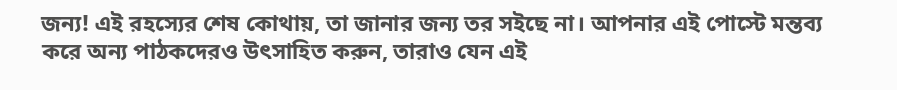জন্য! এই রহস্যের শেষ কোথায়, তা জানার জন্য তর সইছে না। আপনার এই পোস্টে মন্তব্য করে অন্য পাঠকদেরও উৎসাহিত করুন, তারাও যেন এই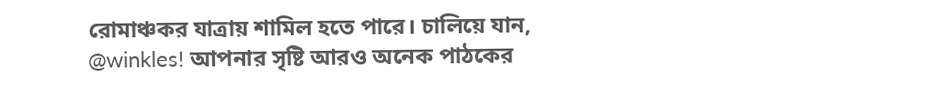রোমাঞ্চকর যাত্রায় শামিল হতে পারে। চালিয়ে যান, @winkles! আপনার সৃষ্টি আরও অনেক পাঠকের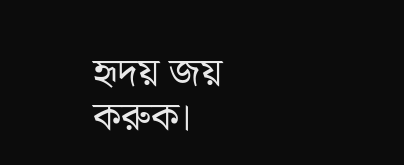হৃদয় জয় করুক।